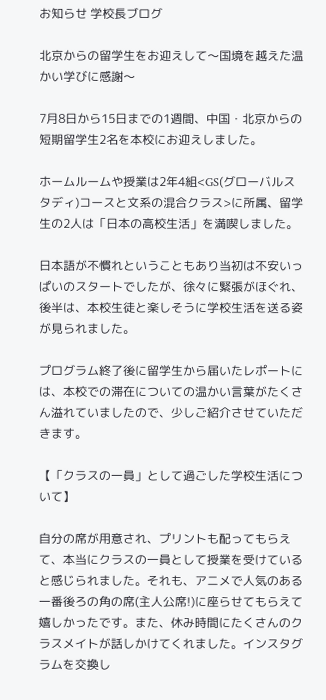お知らせ 学校長ブログ

北京からの留学生をお迎えして〜国境を越えた温かい学びに感謝〜

7月8日から15日までの1週間、中国・北京からの短期留学生2名を本校にお迎えしました。

ホームルームや授業は2年4組<GS(グローバルスタディ)コースと文系の混合クラス>に所属、留学生の2人は「日本の高校生活」を満喫しました。

日本語が不慣れということもあり当初は不安いっぱいのスタートでしたが、徐々に緊張がほぐれ、後半は、本校生徒と楽しそうに学校生活を送る姿が見られました。

プログラム終了後に留学生から届いたレポートには、本校での滞在についての温かい言葉がたくさん溢れていましたので、少しご紹介させていただきます。

【「クラスの一員」として過ごした学校生活について】

自分の席が用意され、プリントも配ってもらえて、本当にクラスの一員として授業を受けていると感じられました。それも、アニメで人気のある一番後ろの角の席(主人公席!)に座らせてもらえて嬉しかったです。また、休み時間にたくさんのクラスメイトが話しかけてくれました。インスタグラムを交換し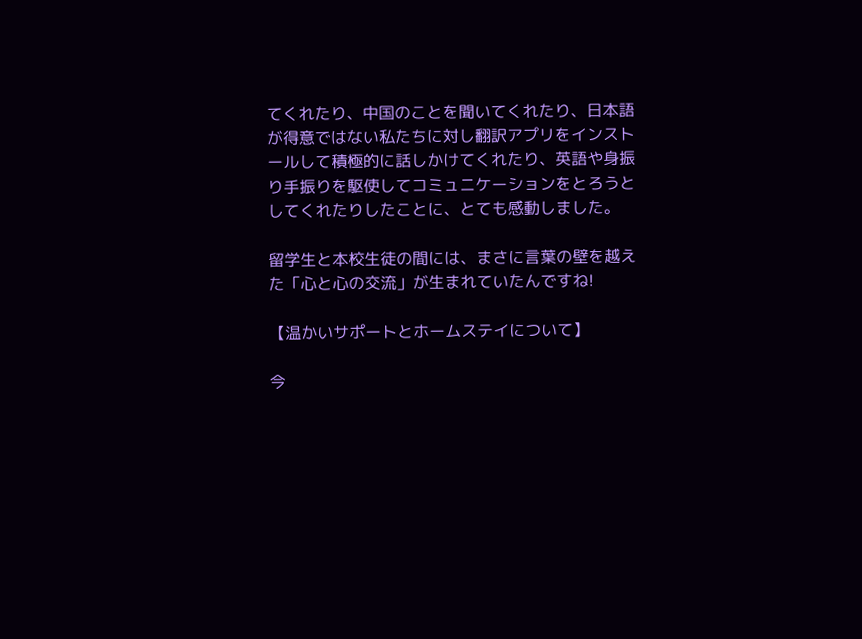てくれたり、中国のことを聞いてくれたり、日本語が得意ではない私たちに対し翻訳アプリをインストールして積極的に話しかけてくれたり、英語や身振り手振りを駆使してコミュニケーションをとろうとしてくれたりしたことに、とても感動しました。

留学生と本校生徒の間には、まさに言葉の壁を越えた「心と心の交流」が生まれていたんですね!

【温かいサポートとホームステイについて】

今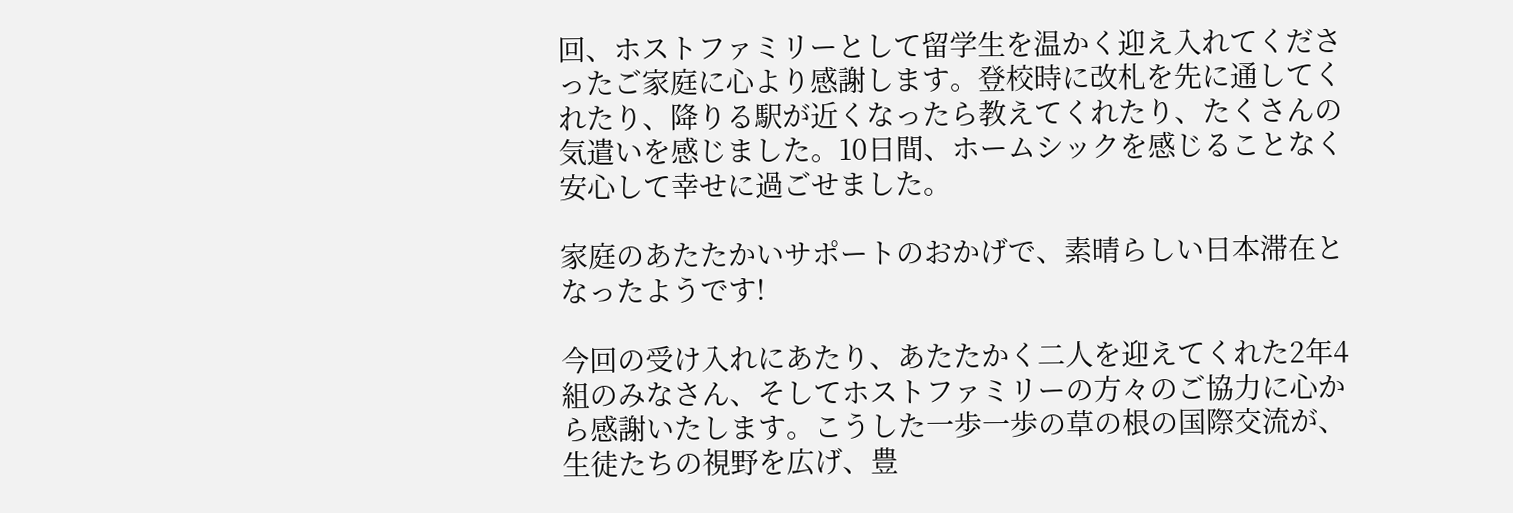回、ホストファミリーとして留学生を温かく迎え入れてくださったご家庭に心より感謝します。登校時に改札を先に通してくれたり、降りる駅が近くなったら教えてくれたり、たくさんの気遣いを感じました。10日間、ホームシックを感じることなく安心して幸せに過ごせました。

家庭のあたたかいサポートのおかげで、素晴らしい日本滞在となったようです!

今回の受け入れにあたり、あたたかく二人を迎えてくれた2年4組のみなさん、そしてホストファミリーの方々のご協力に心から感謝いたします。こうした一歩一歩の草の根の国際交流が、生徒たちの視野を広げ、豊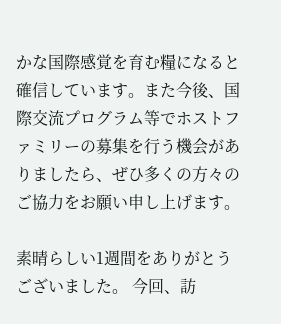かな国際感覚を育む糧になると確信しています。また今後、国際交流プログラム等でホストファミリーの募集を行う機会がありましたら、ぜひ多くの方々のご協力をお願い申し上げます。

素晴らしい1週間をありがとうございました。 今回、訪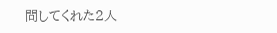問してくれた2人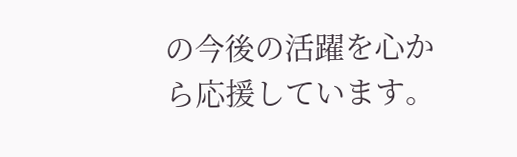の今後の活躍を心から応援しています。